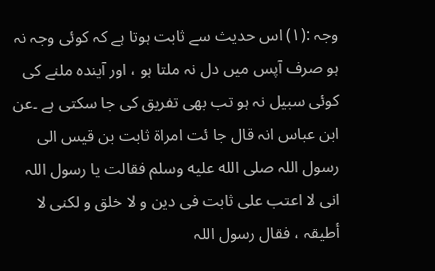وجہ :(۱) اس حدیث سے ثابت ہوتا ہے کہ کوئی وجہ نہ ہو صرف آپس میں دل نہ ملتا ہو ، اور آیندہ ملنے کی کوئی سبیل نہ ہو تب بھی تفریق کی جا سکتی ہے ۔عن ابن عباس انہ قال جا ئت امراۃ ثابت بن قیس الی رسول اللہ صلى الله عليه وسلم فقالت یا رسول اللہ انی لا اعتب علی ثابت فی دین و لا خلق و لکنی لا أطیقہ ، فقال رسول اللہ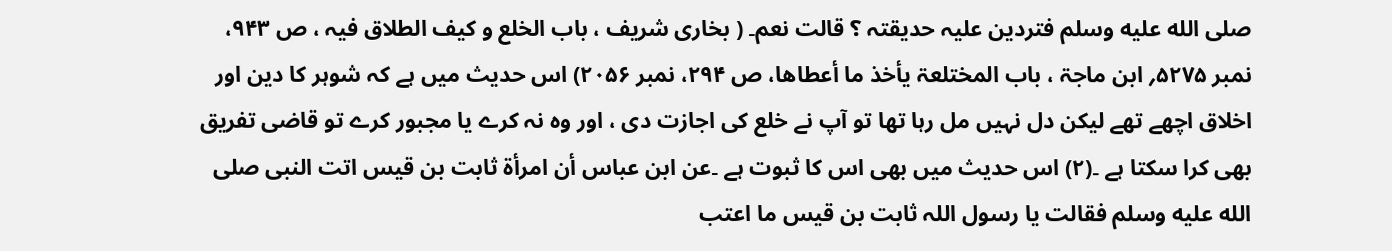صلى الله عليه وسلم فتردین علیہ حدیقتہ ؟ قالت نعم۔ ( بخاری شریف ، باب الخلع و کیف الطلاق فیہ ، ص ۹۴۳، نمبر ۵۲۷۵؍ ابن ماجۃ ، باب المختلعۃ یأخذ ما أعطاھا، ص ۲۹۴، نمبر ۲۰۵۶) اس حدیث میں ہے کہ شوہر کا دین اور اخلاق اچھے تھے لیکن دل نہیں مل رہا تھا تو آپ نے خلع کی اجازت دی ، اور وہ نہ کرے یا مجبور کرے تو قاضی تفریق بھی کرا سکتا ہے ۔(۲) اس حدیث میں بھی اس کا ثبوت ہے ۔عن ابن عباس أن امرأۃ ثابت بن قیس اتت النبی صلى الله عليه وسلم فقالت یا رسول اللہ ثابت بن قیس ما اعتب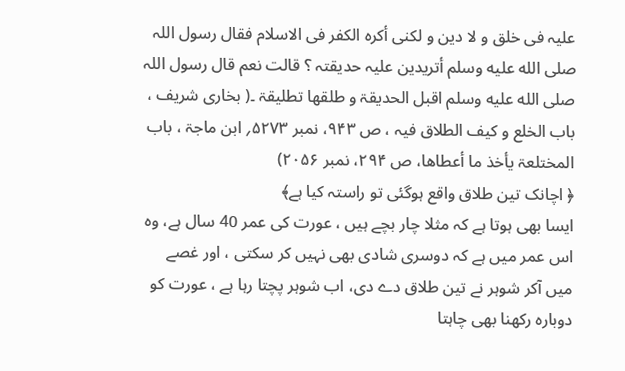علیہ فی خلق و لا دین و لکنی أکرہ الکفر فی الاسلام فقال رسول اللہ صلى الله عليه وسلم أتریدین علیہ حدیقتہ ؟ قالت نعم قال رسول اللہ صلى الله عليه وسلم اقبل الحدیقۃ و طلقھا تطلیقۃ ۔( بخاری شریف ، باب الخلع و کیف الطلاق فیہ ، ص ۹۴۳، نمبر ۵۲۷۳؍ ابن ماجۃ ، باب المختلعۃ یأخذ ما أعطاھا، ص ۲۹۴، نمبر ۲۰۵۶)
﴿ اچانک تین طلاق واقع ہوگئی تو راستہ کیا ہے﴾
ایسا بھی ہوتا ہے کہ مثلا چار بچے ہیں ، عورت کی عمر 40 سال ہے، وہ اس عمر میں ہے کہ دوسری شادی بھی نہیں کر سکتی ، اور غصے میں آکر شوہر نے تین طلاق دے دی، اب شوہر پچتا رہا ہے ، عورت کو دوبارہ رکھنا بھی چاہتا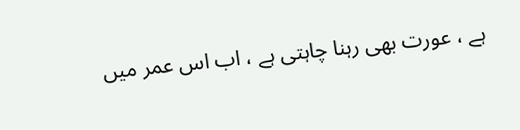ہے ، عورت بھی رہنا چاہتی ہے ، اب اس عمر میں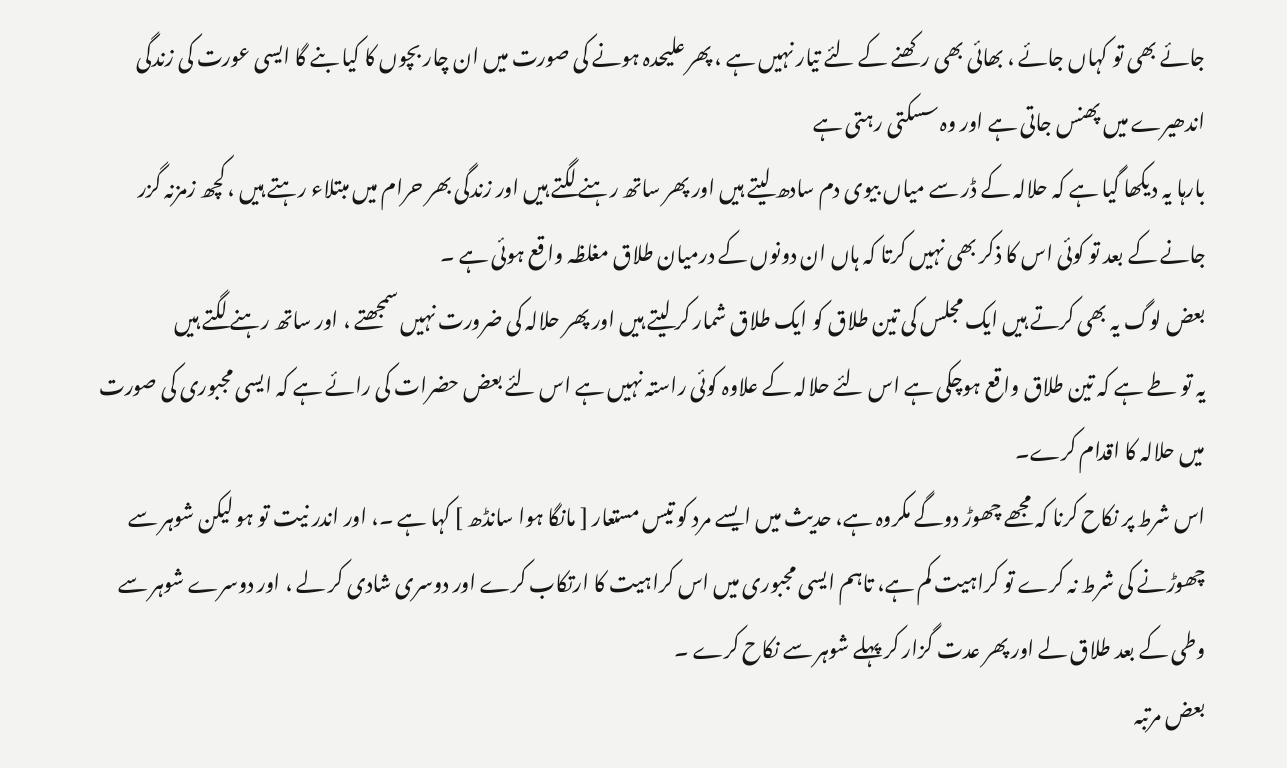جائے بھی تو کہاں جائے ، بھائی بھی رکھنے کے لئے تیار نہیں ہے ، پھر علیحدہ ہونے کی صورت میں ان چار بچوں کا کیا بنے گا ایسی عورت کی زندگی اندھیرے میں پھنس جاتی ہے اور وہ سسکتی رہتی ہے
بارہا یہ دیکھا گیا ہے کہ حلالہ کے ڈر سے میاں بیوی دم سادھ لیتے ہیں اور پھر ساتھ رہنے لگتے ہیں اور زندگی بھر حرام میں مبتلاء رہتے ہیں ، کچھ زمزنہ گزر جانے کے بعد تو کوئی اس کا ذکر بھی نہیں کرتا کہ ہاں ان دونوں کے درمیان طلاق مغلظہ واقع ہوئی ہے ۔
بعض لوگ یہ بھی کرتے ہیں ایک مجلس کی تین طلاق کو ایک طلاق شمار کر لیتے ہیں اور پھر حلالہ کی ضرورت نہیں سمجھتے ، اور ساتھ رہنے لگتے ہیں
یہ تو طے ہے کہ تین طلاق واقع ہوچکی ہے اس لئے حلالہ کے علاوہ کوئی راستہ نہیں ہے اس لئے بعض حضرات کی رائے ہے کہ ایسی مجبوری کی صورت میں حلالہ کا اقدام کرے۔
اس شرط پر نکاح کرنا کہ مجھے چھوڑ دوگے مکروہ ہے، حدیث میں ایسے مرد کو تیس مستعار [ مانگا ہوا سانڈھ ] کہا ہے ۔، اور اندر نیت تو ہو لیکن شوہر سے چھوڑنے کی شرط نہ کرے تو کراہیت کم ہے، تاہم ایسی مجبوری میں اس کراہیت کا ارتکاب کرے اور دوسری شادی کر لے ، اور دوسرے شوہر سے وطی کے بعد طلاق لے اور پھر عدت گزار کر پہلے شوہر سے نکاح کرے ۔
بعض مرتبہ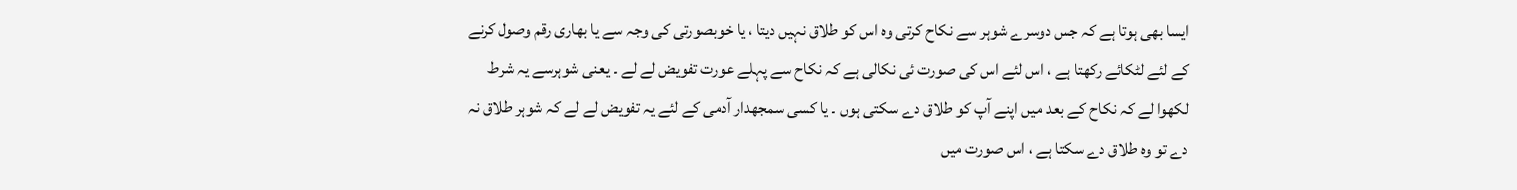ایسا بھی ہوتا ہے کہ جس دوسرے شوہر سے نکاح کرتی وہ اس کو طلاق نہیں دیتا ، یا خوبصورتی کی وجہ سے یا بھاری رقم وصول کرنے کے لئے لٹکائے رکھتا ہے ، اس لئے اس کی صورت ئی نکالی ہے کہ نکاح سے پہلے عورت تفویض لے لے ۔ یعنی شوہرسے یہ شرط لکھوا لے کہ نکاح کے بعد میں اپنے آپ کو طلاق دے سکتی ہوں ۔ یا کسی سمجھدار آدمی کے لئے یہ تفویض لے لے کہ شوہر طلاق نہ دے تو وہ طلاق دے سکتا ہے ، اس صورت میں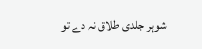شوہر جلدی طلاق نہ دے تو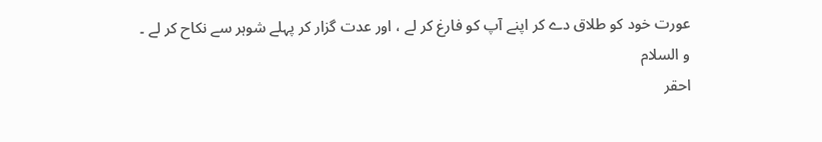عورت خود کو طلاق دے کر اپنے آپ کو فارغ کر لے ، اور عدت گزار کر پہلے شوہر سے نکاح کر لے ۔
و السلام
احقر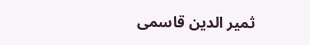ثمیر الدین قاسمی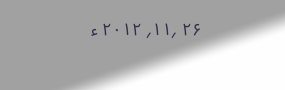۲۶ ؍۱۱؍ ۲۰۱۲ ء